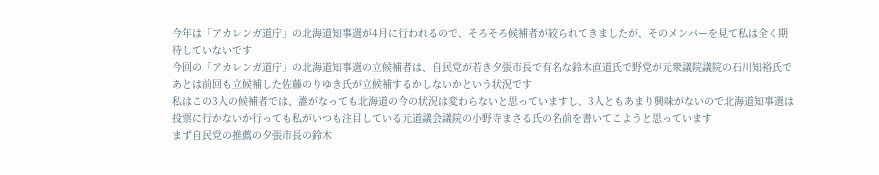今年は「アカレンガ道庁」の北海道知事選が4月に行われるので、そろそろ候補者が絞られてきましたが、そのメンバーを見て私は全く期待していないです
今回の「アカレンガ道庁」の北海道知事選の立候補者は、自民党が若き夕張市長で有名な鈴木直道氏で野党が元衆議院議院の石川知裕氏であとは前回も立候補した佐藤のりゆき氏が立候補するかしないかという状況です
私はこの3人の候補者では、誰がなっても北海道の今の状況は変わらないと思っていますし、3人ともあまり興味がないので北海道知事選は投票に行かないか行っても私がいつも注目している元道議会議院の小野寺まさる氏の名前を書いてこようと思っています
まず自民党の推薦の夕張市長の鈴木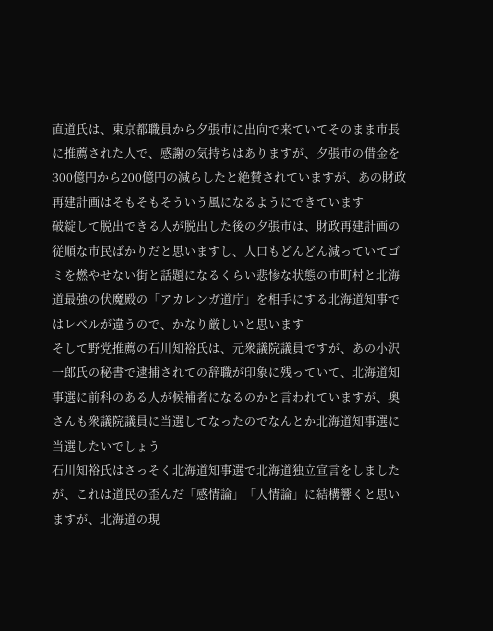直道氏は、東京都職員から夕張市に出向で来ていてそのまま市長に推薦された人で、感謝の気持ちはありますが、夕張市の借金を300億円から200億円の減らしたと絶賛されていますが、あの財政再建計画はそもそもそういう風になるようにできています
破綻して脱出できる人が脱出した後の夕張市は、財政再建計画の従順な市民ばかりだと思いますし、人口もどんどん減っていてゴミを燃やせない街と話題になるくらい悲惨な状態の市町村と北海道最強の伏魔殿の「アカレンガ道庁」を相手にする北海道知事ではレベルが違うので、かなり厳しいと思います
そして野党推薦の石川知裕氏は、元衆議院議員ですが、あの小沢一郎氏の秘書で逮捕されての辞職が印象に残っていて、北海道知事選に前科のある人が候補者になるのかと言われていますが、奥さんも衆議院議員に当選してなったのでなんとか北海道知事選に当選したいでしょう
石川知裕氏はさっそく北海道知事選で北海道独立宣言をしましたが、これは道民の歪んだ「感情論」「人情論」に結構響くと思いますが、北海道の現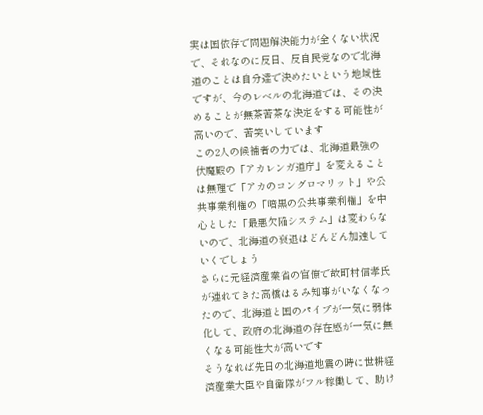実は国依存で問題解決能力が全くない状況で、それなのに反日、反自民党なので北海道のことは自分達で決めたいという地域性ですが、今のレベルの北海道では、その決めることが無茶苦茶な決定をする可能性が高いので、苦笑いしています
この2人の候補者の力では、北海道最強の伏魔殿の「アカレンガ道庁」を変えることは無理で「アカのコングロマリット」や公共事業利権の「暗黒の公共事業利権」を中心とした「最悪欠陥システム」は変わらないので、北海道の衰退はどんどん加速していくでしょう
さらに元経済産業省の官僚で故町村信孝氏が連れてきた高橋はるみ知事がいなくなったので、北海道と国のパイプが一気に弱体化して、政府の北海道の存在感が一気に無くなる可能性大が高いです
そうなれば先日の北海道地震の時に世耕経済産業大臣や自衛隊がフル稼働して、助け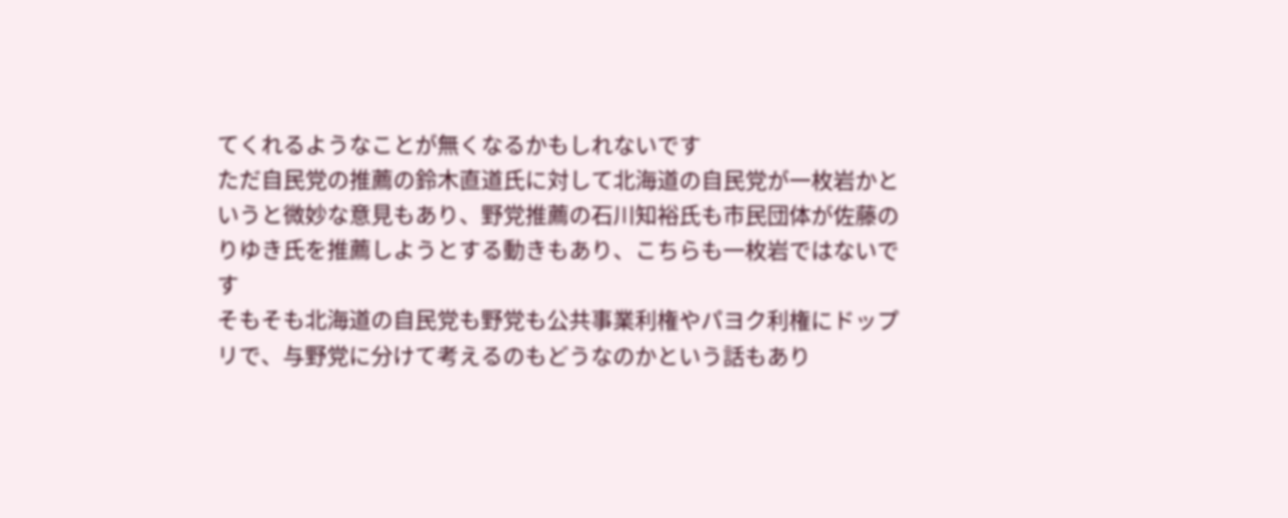てくれるようなことが無くなるかもしれないです
ただ自民党の推薦の鈴木直道氏に対して北海道の自民党が一枚岩かというと微妙な意見もあり、野党推薦の石川知裕氏も市民団体が佐藤のりゆき氏を推薦しようとする動きもあり、こちらも一枚岩ではないです
そもそも北海道の自民党も野党も公共事業利権やパヨク利権にドップリで、与野党に分けて考えるのもどうなのかという話もあり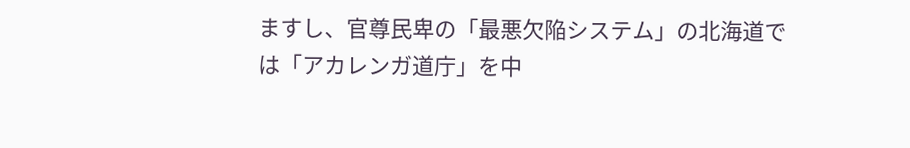ますし、官尊民卑の「最悪欠陥システム」の北海道では「アカレンガ道庁」を中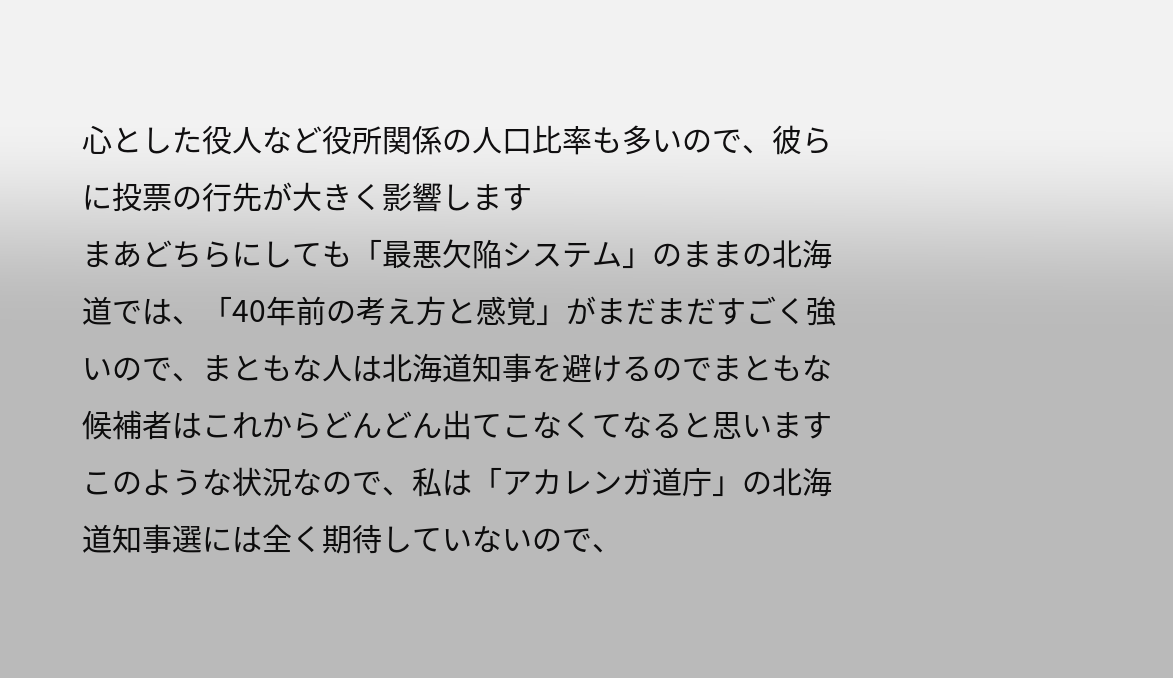心とした役人など役所関係の人口比率も多いので、彼らに投票の行先が大きく影響します
まあどちらにしても「最悪欠陥システム」のままの北海道では、「40年前の考え方と感覚」がまだまだすごく強いので、まともな人は北海道知事を避けるのでまともな候補者はこれからどんどん出てこなくてなると思います
このような状況なので、私は「アカレンガ道庁」の北海道知事選には全く期待していないので、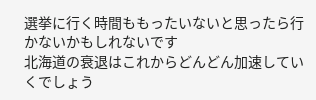選挙に行く時間ももったいないと思ったら行かないかもしれないです
北海道の衰退はこれからどんどん加速していくでしょう